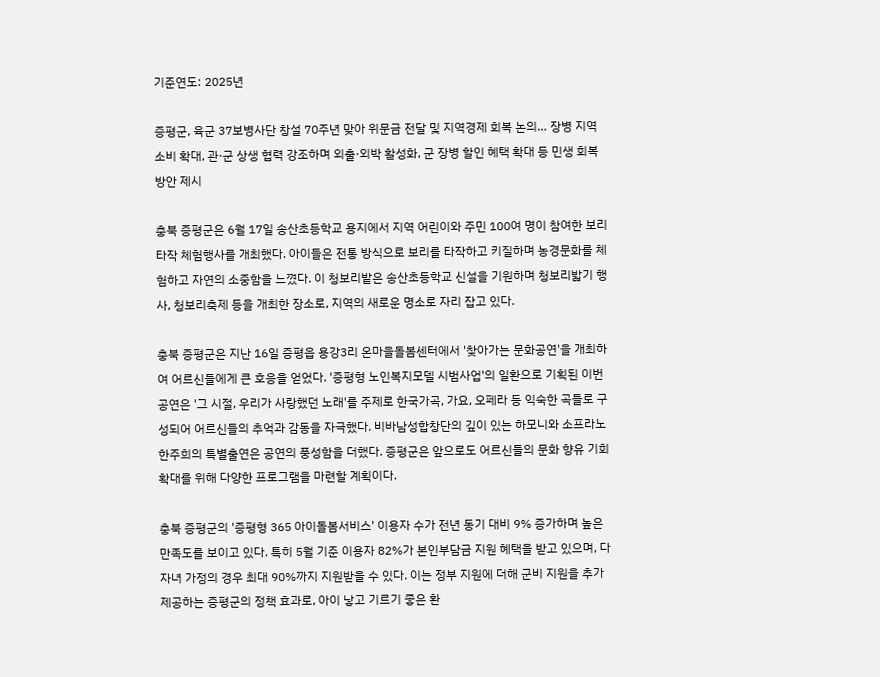기준연도: 2025년

증평군, 육군 37보병사단 창설 70주년 맞아 위문금 전달 및 지역경제 회복 논의… 장병 지역 소비 확대, 관·군 상생 협력 강조하며 외출·외박 활성화, 군 장병 할인 혜택 확대 등 민생 회복 방안 제시

충북 증평군은 6월 17일 송산초등학교 용지에서 지역 어린이와 주민 100여 명이 참여한 보리타작 체험행사를 개최했다. 아이들은 전통 방식으로 보리를 타작하고 키질하며 농경문화를 체험하고 자연의 소중함을 느꼈다. 이 청보리밭은 송산초등학교 신설을 기원하며 청보리밟기 행사, 청보리축제 등을 개최한 장소로, 지역의 새로운 명소로 자리 잡고 있다.

충북 증평군은 지난 16일 증평읍 용강3리 온마을돌봄센터에서 '찾아가는 문화공연'을 개최하여 어르신들에게 큰 호응을 얻었다. '증평형 노인복지모델 시범사업'의 일환으로 기획된 이번 공연은 '그 시절, 우리가 사랑했던 노래'를 주제로 한국가곡, 가요, 오페라 등 익숙한 곡들로 구성되어 어르신들의 추억과 감동을 자극했다. 비바남성합창단의 깊이 있는 하모니와 소프라노 한주희의 특별출연은 공연의 풍성함을 더했다. 증평군은 앞으로도 어르신들의 문화 향유 기회 확대를 위해 다양한 프로그램을 마련할 계획이다.

충북 증평군의 '증평형 365 아이돌봄서비스' 이용자 수가 전년 동기 대비 9% 증가하며 높은 만족도를 보이고 있다. 특히 5월 기준 이용자 82%가 본인부담금 지원 혜택을 받고 있으며, 다자녀 가정의 경우 최대 90%까지 지원받을 수 있다. 이는 정부 지원에 더해 군비 지원을 추가 제공하는 증평군의 정책 효과로, 아이 낳고 기르기 좋은 환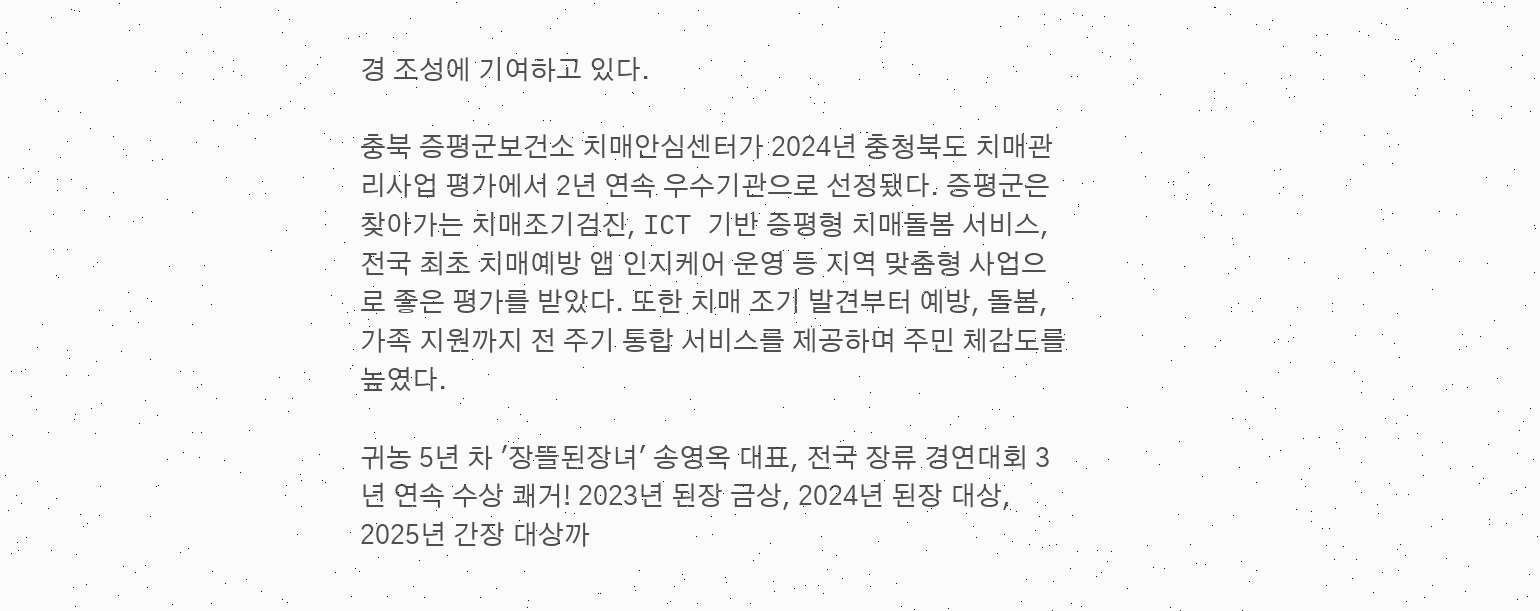경 조성에 기여하고 있다.

충북 증평군보건소 치매안심센터가 2024년 충청북도 치매관리사업 평가에서 2년 연속 우수기관으로 선정됐다. 증평군은 찾아가는 치매조기검진, ICT 기반 증평형 치매돌봄 서비스, 전국 최초 치매예방 앱 인지케어 운영 등 지역 맞춤형 사업으로 좋은 평가를 받았다. 또한 치매 조기 발견부터 예방, 돌봄, 가족 지원까지 전 주기 통합 서비스를 제공하며 주민 체감도를 높였다.

귀농 5년 차 '장뜰된장녀' 송영옥 대표, 전국 장류 경연대회 3년 연속 수상 쾌거! 2023년 된장 금상, 2024년 된장 대상, 2025년 간장 대상까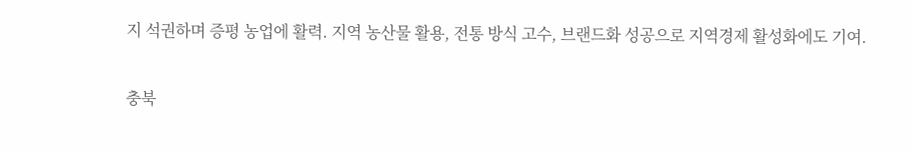지 석권하며 증평 농업에 활력. 지역 농산물 활용, 전통 방식 고수, 브랜드화 성공으로 지역경제 활성화에도 기여.

충북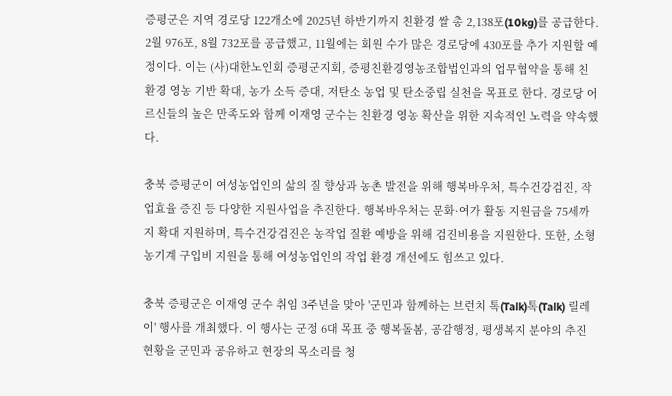증평군은 지역 경로당 122개소에 2025년 하반기까지 친환경 쌀 총 2,138포(10kg)를 공급한다. 2월 976포, 8월 732포를 공급했고, 11월에는 회원 수가 많은 경로당에 430포를 추가 지원할 예정이다. 이는 (사)대한노인회 증평군지회, 증평친환경영농조합법인과의 업무협약을 통해 친환경 영농 기반 확대, 농가 소득 증대, 저탄소 농업 및 탄소중립 실천을 목표로 한다. 경로당 어르신들의 높은 만족도와 함께 이재영 군수는 친환경 영농 확산을 위한 지속적인 노력을 약속했다.

충북 증평군이 여성농업인의 삶의 질 향상과 농촌 발전을 위해 행복바우처, 특수건강검진, 작업효율 증진 등 다양한 지원사업을 추진한다. 행복바우처는 문화·여가 활동 지원금을 75세까지 확대 지원하며, 특수건강검진은 농작업 질환 예방을 위해 검진비용을 지원한다. 또한, 소형농기계 구입비 지원을 통해 여성농업인의 작업 환경 개선에도 힘쓰고 있다.

충북 증평군은 이재영 군수 취임 3주년을 맞아 '군민과 함께하는 브런치 톡(Talk)톡(Talk) 릴레이' 행사를 개최했다. 이 행사는 군정 6대 목표 중 행복돌봄, 공감행정, 평생복지 분야의 추진 현황을 군민과 공유하고 현장의 목소리를 청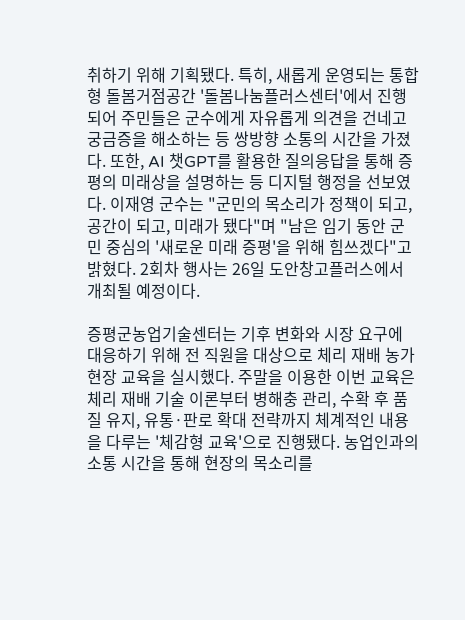취하기 위해 기획됐다. 특히, 새롭게 운영되는 통합형 돌봄거점공간 '돌봄나눔플러스센터'에서 진행되어 주민들은 군수에게 자유롭게 의견을 건네고 궁금증을 해소하는 등 쌍방향 소통의 시간을 가졌다. 또한, AI 챗GPT를 활용한 질의응답을 통해 증평의 미래상을 설명하는 등 디지털 행정을 선보였다. 이재영 군수는 "군민의 목소리가 정책이 되고, 공간이 되고, 미래가 됐다"며 "남은 임기 동안 군민 중심의 '새로운 미래 증평'을 위해 힘쓰겠다"고 밝혔다. 2회차 행사는 26일 도안창고플러스에서 개최될 예정이다.

증평군농업기술센터는 기후 변화와 시장 요구에 대응하기 위해 전 직원을 대상으로 체리 재배 농가 현장 교육을 실시했다. 주말을 이용한 이번 교육은 체리 재배 기술 이론부터 병해충 관리, 수확 후 품질 유지, 유통·판로 확대 전략까지 체계적인 내용을 다루는 '체감형 교육'으로 진행됐다. 농업인과의 소통 시간을 통해 현장의 목소리를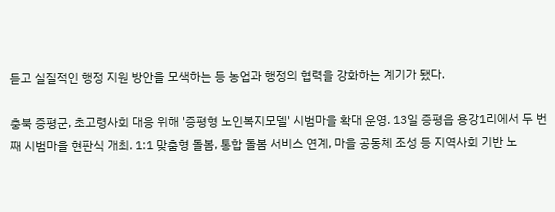듣고 실질적인 행정 지원 방안을 모색하는 등 농업과 행정의 협력을 강화하는 계기가 됐다.

충북 증평군, 초고령사회 대응 위해 '증평형 노인복지모델' 시범마을 확대 운영. 13일 증평읍 용강1리에서 두 번째 시범마을 현판식 개최. 1:1 맞춤형 돌봄, 통합 돌봄 서비스 연계, 마을 공동체 조성 등 지역사회 기반 노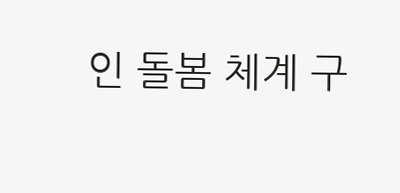인 돌봄 체계 구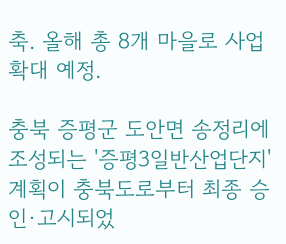축. 올해 총 8개 마을로 사업 확대 예정.

충북 증평군 도안면 송정리에 조성되는 '증평3일반산업단지' 계획이 충북도로부터 최종 승인·고시되었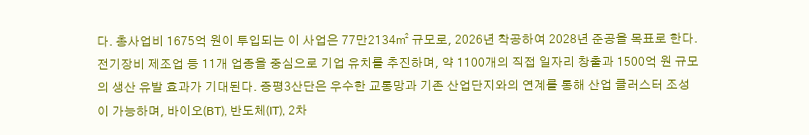다. 총사업비 1675억 원이 투입되는 이 사업은 77만2134㎡ 규모로, 2026년 착공하여 2028년 준공을 목표로 한다. 전기장비 제조업 등 11개 업종을 중심으로 기업 유치를 추진하며, 약 1100개의 직접 일자리 창출과 1500억 원 규모의 생산 유발 효과가 기대된다. 증평3산단은 우수한 교통망과 기존 산업단지와의 연계를 통해 산업 클러스터 조성이 가능하며, 바이오(BT), 반도체(IT), 2차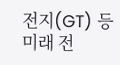전지(GT) 등 미래 전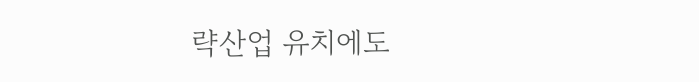략산업 유치에도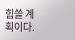힘쓸 계획이다.